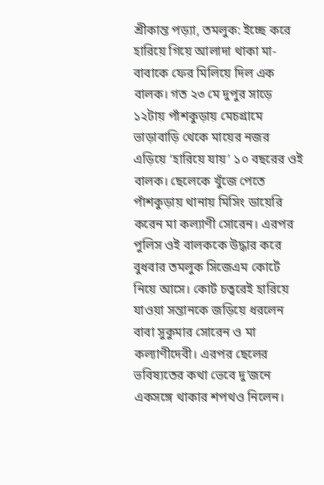শ্রীকান্ত পড়্যা, তমলুক: ইচ্ছে করে হারিয়ে গিয়ে আলাদা থাকা মা-বাবাকে ফের মিলিয়ে দিল এক বালক। গত ২৩ মে দুপুর সাড়ে ১২টায় পাঁশকুড়ায় মেচগ্রামে ভাড়াবাড়ি থেকে মায়ের নজর এড়িয়ে ‘হারিয়ে যায়’ ১০ বছরের ওই বালক। ছেলেকে খুঁজে পেতে পাঁশকুড়ায় থানায় মিসিং ডায়েরি করেন মা কল্যাণী সোরেন। এরপর পুলিস ওই বালককে উদ্ধার করে বুধবার তমলুক সিজেএম কোর্টে নিয়ে আসে। কোর্ট চত্বরেই হারিয়ে যাওয়া সন্তানকে জড়িয়ে ধরলেন বাবা সুকুমার সোরেন ও মা কল্যাণীদেবী। এরপর ছেলের ভবিষ্যতের কথা ভেবে দু’জনে একসঙ্গে থাকার শপথও নিলেন।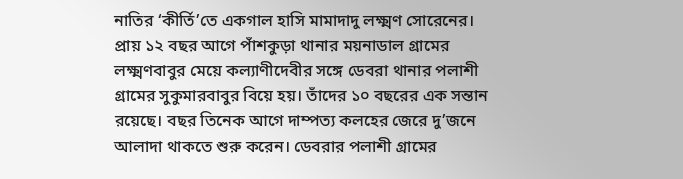নাতির ‘কীর্তি’তে একগাল হাসি মামাদাদু লক্ষ্মণ সোরেনের।
প্রায় ১২ বছর আগে পাঁশকুড়া থানার ময়নাডাল গ্রামের লক্ষ্মণবাবুর মেয়ে কল্যাণীদেবীর সঙ্গে ডেবরা থানার পলাশী গ্রামের সুকুমারবাবুর বিয়ে হয়। তাঁদের ১০ বছরের এক সন্তান রয়েছে। বছর তিনেক আগে দাম্পত্য কলহের জেরে দু’জনে আলাদা থাকতে শুরু করেন। ডেবরার পলাশী গ্রামের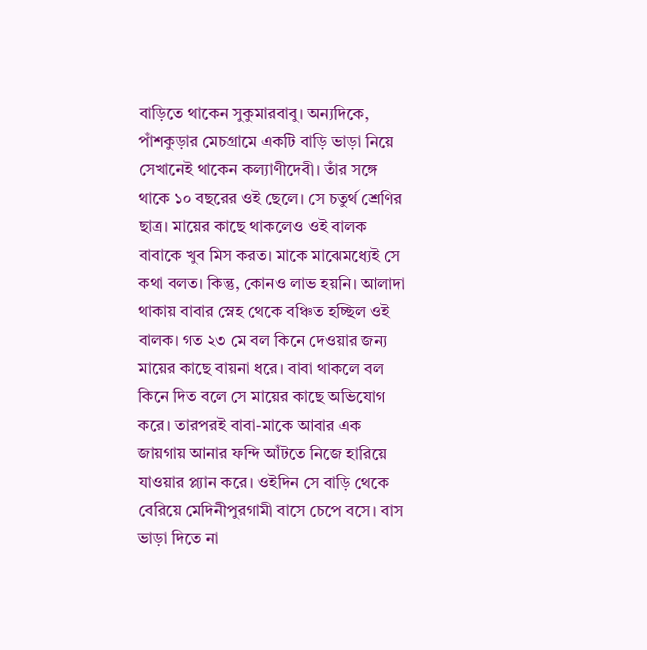বাড়িতে থাকেন সুকুমারবাবু। অন্যদিকে, পাঁশকুড়ার মেচগ্রামে একটি বাড়ি ভাড়া নিয়ে সেখানেই থাকেন কল্যাণীদেবী। তাঁর সঙ্গে থাকে ১০ বছরের ওই ছেলে। সে চতুর্থ শ্রেণির ছাত্র। মায়ের কাছে থাকলেও ওই বালক বাবাকে খুব মিস করত। মাকে মাঝেমধ্যেই সে কথা বলত। কিন্তু, কোনও লাভ হয়নি। আলাদা থাকায় বাবার স্নেহ থেকে বঞ্চিত হচ্ছিল ওই বালক। গত ২৩ মে বল কিনে দেওয়ার জন্য মায়ের কাছে বায়না ধরে। বাবা থাকলে বল কিনে দিত বলে সে মায়ের কাছে অভিযোগ করে। তারপরই বাবা-মাকে আবার এক জায়গায় আনার ফন্দি আঁটতে নিজে হারিয়ে যাওয়ার প্ল্যান করে। ওইদিন সে বাড়ি থেকে বেরিয়ে মেদিনীপুরগামী বাসে চেপে বসে। বাস ভাড়া দিতে না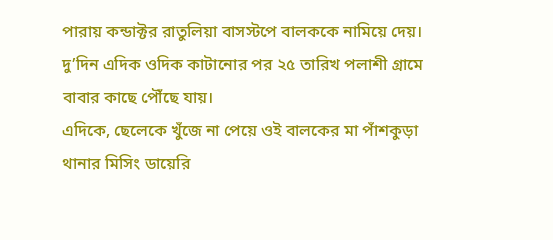পারায় কন্ডাক্টর রাতুলিয়া বাসস্টপে বালককে নামিয়ে দেয়। দু’দিন এদিক ওদিক কাটানোর পর ২৫ তারিখ পলাশী গ্রামে বাবার কাছে পৌঁছে যায়।
এদিকে, ছেলেকে খুঁজে না পেয়ে ওই বালকের মা পাঁশকুড়া থানার মিসিং ডায়েরি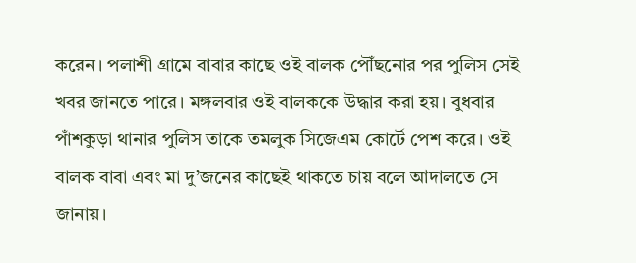করেন। পলাশী গ্রামে বাবার কাছে ওই বালক পৌঁছনোর পর পুলিস সেই খবর জানতে পারে। মঙ্গলবার ওই বালককে উদ্ধার করা হয়। বুধবার পাঁশকুড়া থানার পুলিস তাকে তমলুক সিজেএম কোর্টে পেশ করে। ওই বালক বাবা এবং মা দু’জনের কাছেই থাকতে চায় বলে আদালতে সে জানায়।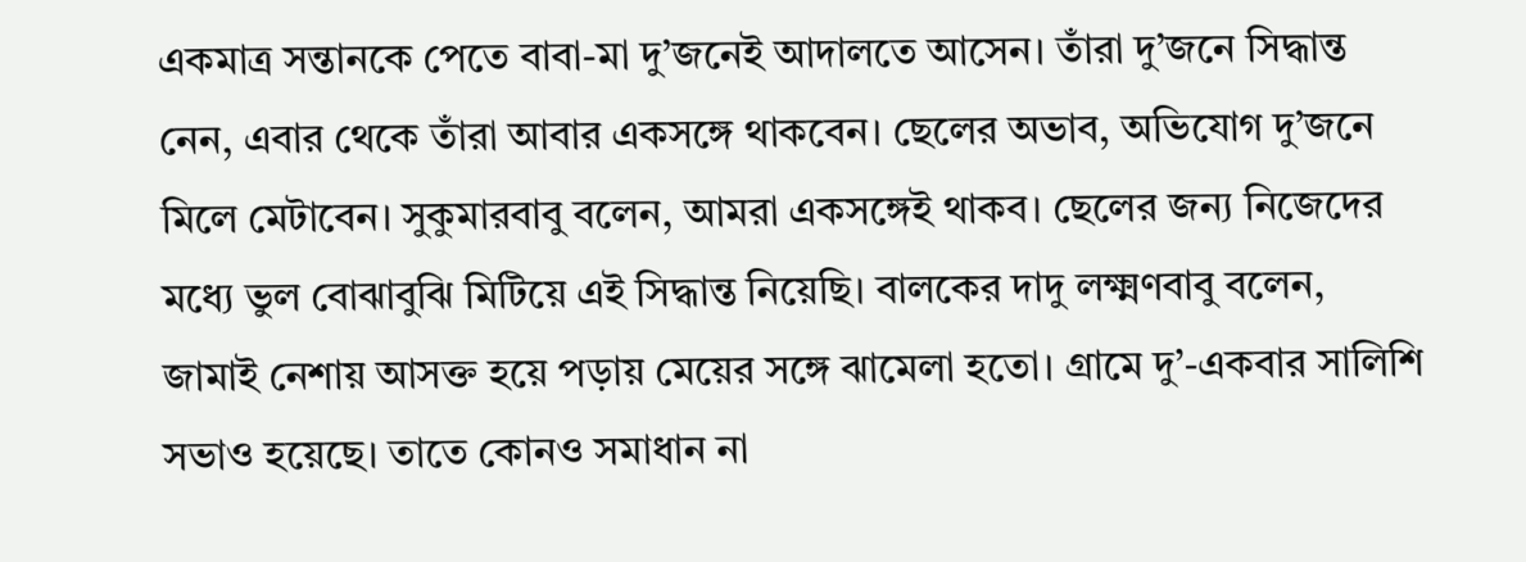একমাত্র সন্তানকে পেতে বাবা-মা দু’জনেই আদালতে আসেন। তাঁরা দু’জনে সিদ্ধান্ত নেন, এবার থেকে তাঁরা আবার একসঙ্গে থাকবেন। ছেলের অভাব, অভিযোগ দু’জনে মিলে মেটাবেন। সুকুমারবাবু বলেন, আমরা একসঙ্গেই থাকব। ছেলের জন্য নিজেদের মধ্যে ভুল বোঝাবুঝি মিটিয়ে এই সিদ্ধান্ত নিয়েছি। বালকের দাদু লক্ষ্মণবাবু বলেন, জামাই নেশায় আসক্ত হয়ে পড়ায় মেয়ের সঙ্গে ঝামেলা হতো। গ্রামে দু’-একবার সালিশি সভাও হয়েছে। তাতে কোনও সমাধান না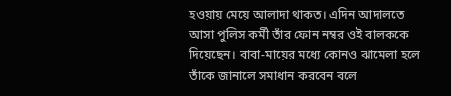হওয়ায় মেয়ে আলাদা থাকত। এদিন আদালতে আসা পুলিস কর্মী তাঁর ফোন নম্বর ওই বালককে দিয়েছেন। বাবা-মায়ের মধ্যে কোনও ঝামেলা হলে তাঁকে জানালে সমাধান করবেন বলে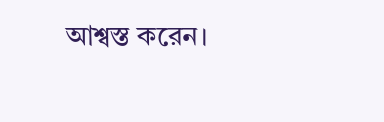আশ্বস্ত করেন।